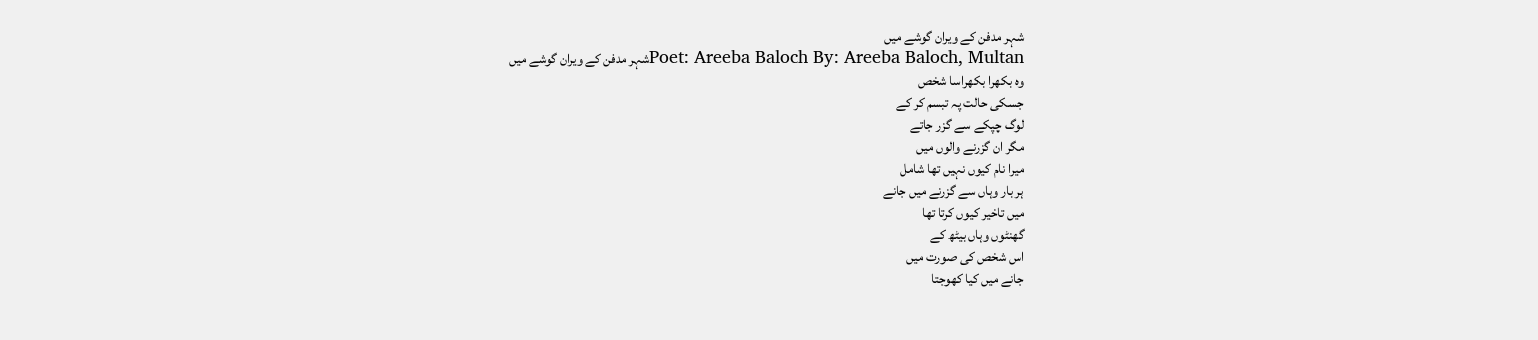شہر مدفن کے ویران گوشے میں
Poet: Areeba Baloch By: Areeba Baloch, Multanشہر مدفن کے ویران گوشے میں
وہ بکھرا بکھراسا شخص
جسکی حالت پہ تبسم کر کے
لوگ چپکے سے گزر جاتے
مگر ان گزرنے والوں میں
میرا نام کیوں نہیں تھا شامل
ہر بار وہاں سے گزرنے میں جانے
میں تاخیر کیوں کرتا تھا
گھنٹوں وہاں بیٹھ کے
اس شخص کی صورت میں
جانے میں کیا کھوجتا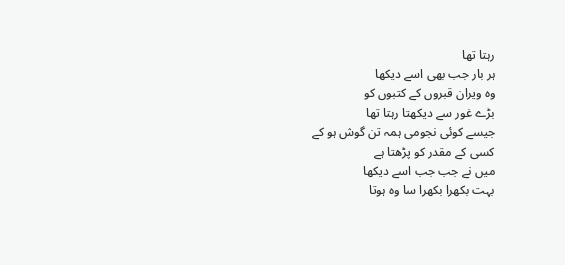رہتا تھا
ہر بار جب بھی اسے دیکھا
وہ ویران قبروں کے کتبوں کو
بڑے غور سے دیکھتا رہتا تھا
جیسے کوئی نجومی ہمہ تن گوش ہو کے
کسی کے مقدر کو پڑھتا ہے
میں نے جب جب اسے دیکھا
بہت بکھرا بکھرا سا وہ ہوتا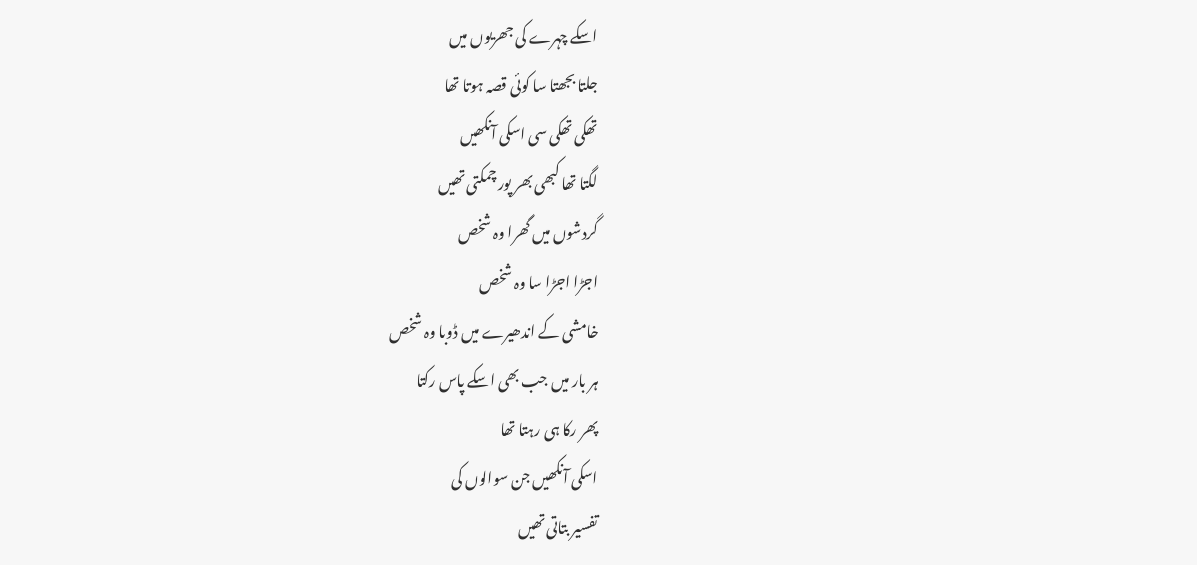اسکے چہرے کی جھریوں میں
جلتا بجھتا سا کوئی قصہ ہوتا تھا
تھکی تھکی سی اسکی آنکھیں
لگتا تھا کبھی بھر پور چمکتی تھیں
گردشوں میں گھرا وہ شخص
اجڑا اجڑا سا وہ شخص
خامشی کے اندھیرے میں ڈوبا وہ شخص
ہر بار میں جب بھی اسکے پاس رکتا
پھر رکا ہی رہتا تھا
اسکی آنکھیں جن سوالوں کی
تفسیر بتاتی تھیں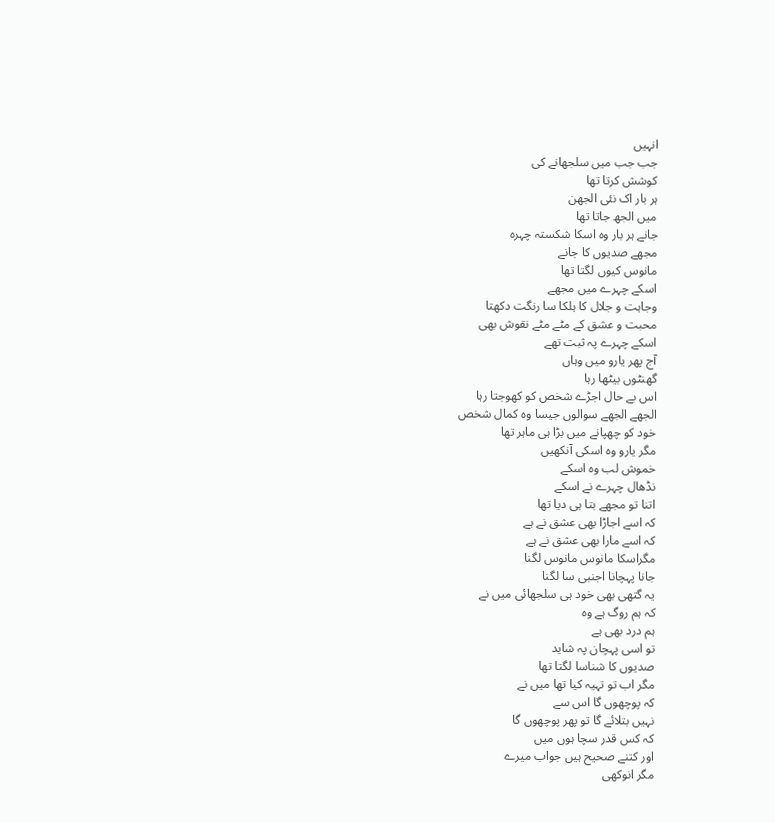انہیں
جب جب میں سلجھانے کی
کوشش کرتا تھا
ہر بار اک نئی الجھن
میں الجھ جاتا تھا
جانے ہر بار وہ اسکا شکستہ چہرہ
مجھے صدیوں کا جانے
مانوس کیوں لگتا تھا
اسکے چہرے میں مجھے
وجاہت و جلال کا ہلکا سا رنگت دکھتا
محبت و عشق کے مٹے مٹے نقوش بھی
اسکے چہرے پہ ثبت تھے
آج پھر یارو میں وہاں
گھنٹوں بیٹھا رہا
اس بے حال اجڑے شخص کو کھوجتا رہا
الجھے الجھے سوالوں جیسا وہ کمال شخص
خود کو چھپانے میں بڑا ہی ماہر تھا
مگر یارو وہ اسکی آنکھیں
خموش لب وہ اسکے
نڈھال چہرے نے اسکے
اتنا تو مجھے بتا ہی دیا تھا
کہ اسے اجاڑا بھی عشق نے ہے
کہ اسے مارا بھی عشق نے ہے
مگراسکا مانوس مانوس لگنا
جانا پہچانا اجنبی سا لگنا
یہ گتھی بھی خود ہی سلجھائی میں نے
کہ ہم روگ ہے وہ
ہم درد بھی ہے
تو اسی پہچان پہ شاید
صدیوں کا شناسا لگتا تھا
مگر اب تو تہیہ کیا تھا میں نے
کہ پوچھوں گا اس سے
نہیں بتلائے گا تو پھر پوچھوں گا
کہ کس قدر سچا ہوں میں
اور کتنے صحیح ہیں جواب میرے
مگر انوکھی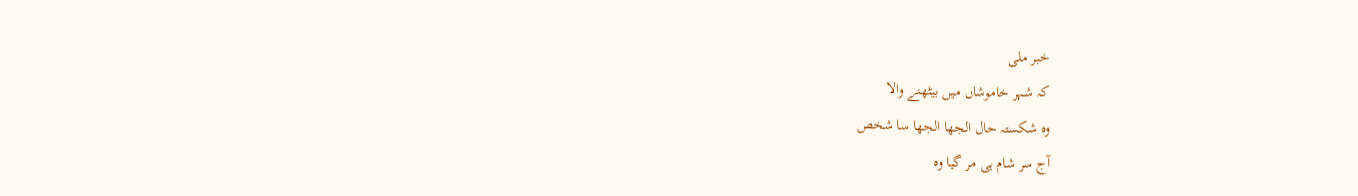خبر ملی
کہ شہر خاموشاں میں بیٹھنے والا
وہ شکستہ حال الجھا الجھا سا شخص
آج سر شام ہی مر گیا وہ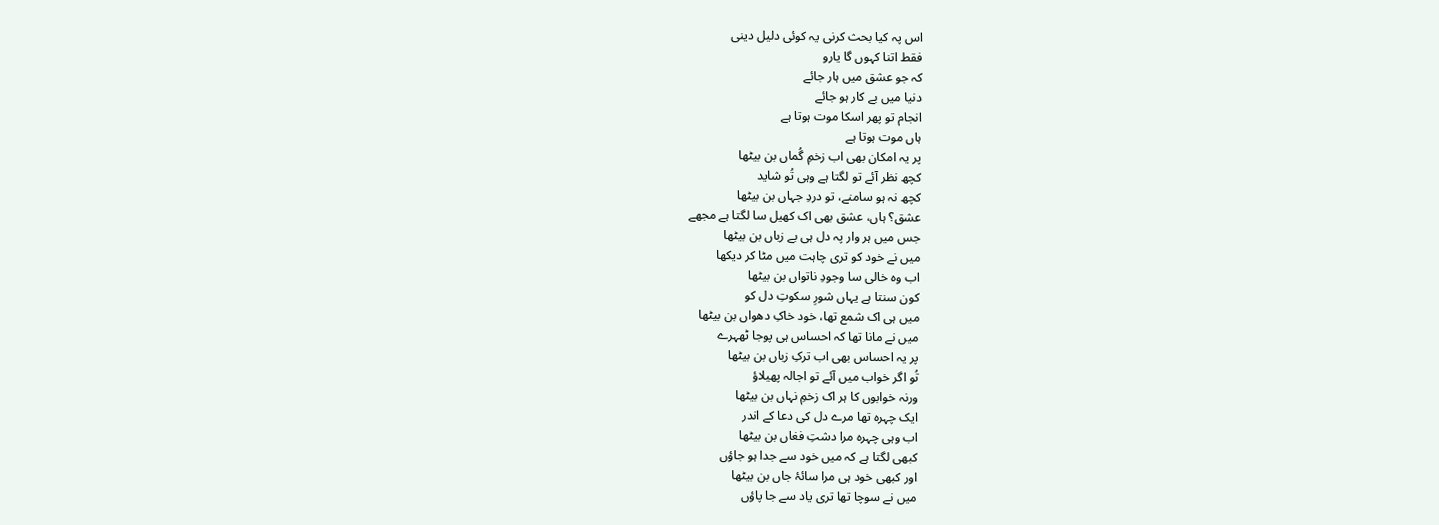اس پہ کیا بحث کرنی یہ کوئی دلیل دینی
فقط اتنا کہوں گا یارو
کہ جو عشق میں ہار جائے
دنیا میں بے کار ہو جائے
انجام تو پھر اسکا موت ہوتا ہے
ہاں موت ہوتا ہے
پر یہ امکان بھی اب زخمِ گُماں بن بیٹھا
کچھ نظر آئے تو لگتا ہے وہی تُو شاید
کچھ نہ ہو سامنے، تو دردِ جہاں بن بیٹھا
عشق؟ ہاں، عشق بھی اک کھیل سا لگتا ہے مجھے
جس میں ہر وار پہ دل ہی بے زباں بن بیٹھا
میں نے خود کو تری چاہت میں مٹا کر دیکھا
اب وہ خالی سا وجودِ ناتواں بن بیٹھا
کون سنتا ہے یہاں شورِ سکوتِ دل کو
میں ہی اک شمع تھا، خود خاکِ دھواں بن بیٹھا
میں نے مانا تھا کہ احساس ہی پوجا ٹھہرے
پر یہ احساس بھی اب ترکِ زباں بن بیٹھا
تُو اگر خواب میں آئے تو اجالہ پھیلاؤ
ورنہ خوابوں کا ہر اک زخمِ نہاں بن بیٹھا
ایک چہرہ تھا مرے دل کی دعا کے اندر
اب وہی چہرہ مرا دشتِ فغاں بن بیٹھا
کبھی لگتا ہے کہ میں خود سے جدا ہو جاؤں
اور کبھی خود ہی مرا سائۂ جاں بن بیٹھا
میں نے سوچا تھا تری یاد سے جا پاؤں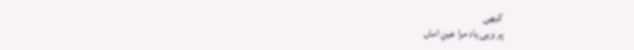کبھی
پر وہی یاد مرا عینِ اماں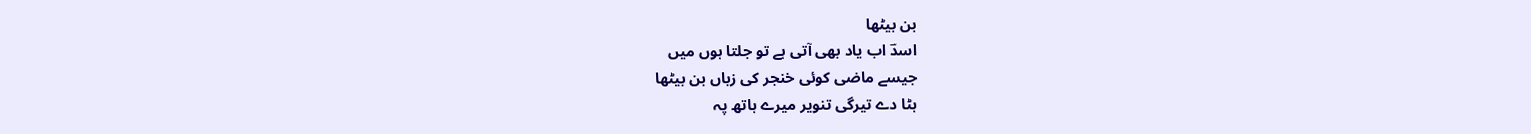بن بیٹھا
اسدؔ اب یاد بھی آتی ہے تو جلتا ہوں میں
جیسے ماضی کوئی خنجر کی زباں بن بیٹھا
ہٹا دے تیرگی تنویر میرے ہاتھ پہ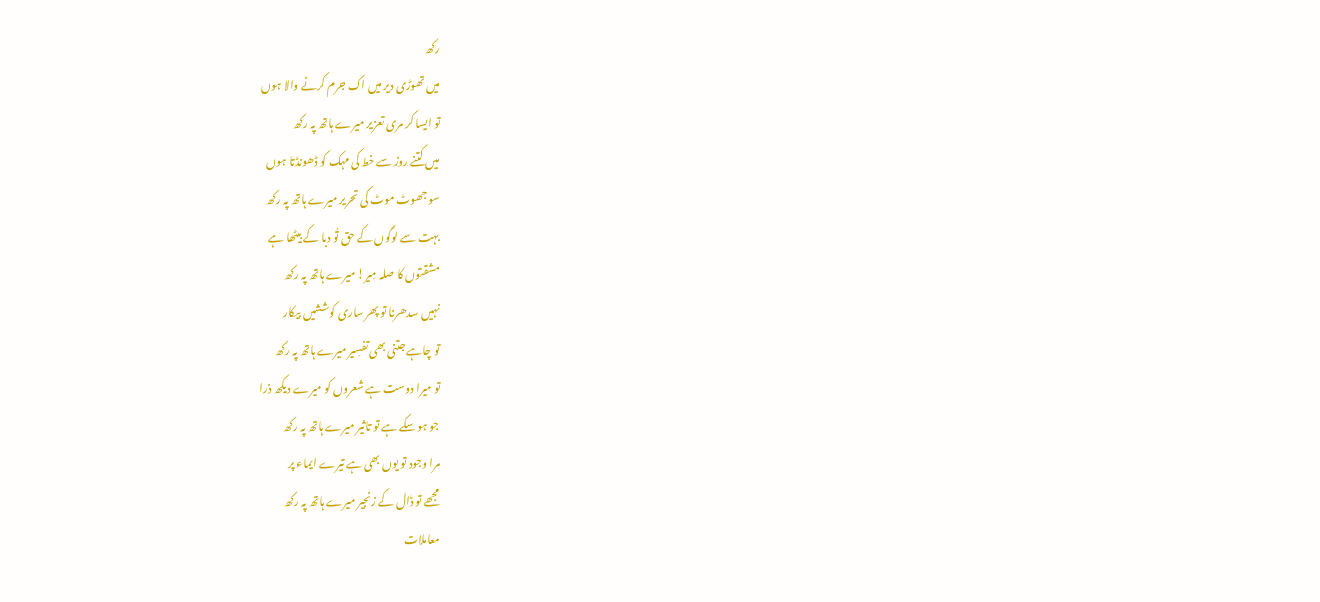رکھ
میں تھوڑی دیر میں اک جرم کرنے والا ہوں
تو ایسا کر مری تعزیر میرے ہاتھ پہ رکھ
میں کتنے روز سے خط کی مہک کو ڈھونڈتا ہوں
سو جھوٹ موٹ کی تحریر میرے ہاتھ پہ رکھ
بہت سے لوگوں کے حق تُو دبا کے بیٹھا ہے
مشقتوں کا صلہ مِیر! میرے ہاتھ پہ رکھ
نہیں سدھرنا تو پھر ساری کوششیں بیکار
تو چاہے جتنی بھی تفسِیر میرے ہاتھ پہ رکھ
تو میرا دوست ہے شعروں کو میرے دیکھ ذرا
جو ہو سکے ہے تو تاثیر میرے ہاتھ پہ رکھ
مرا وجود تو یوں بھی ہے تیرے ایماء پر
مجھے تو ڈال کے زنجیر میرے ہاتھ پہ رکھ
معاملات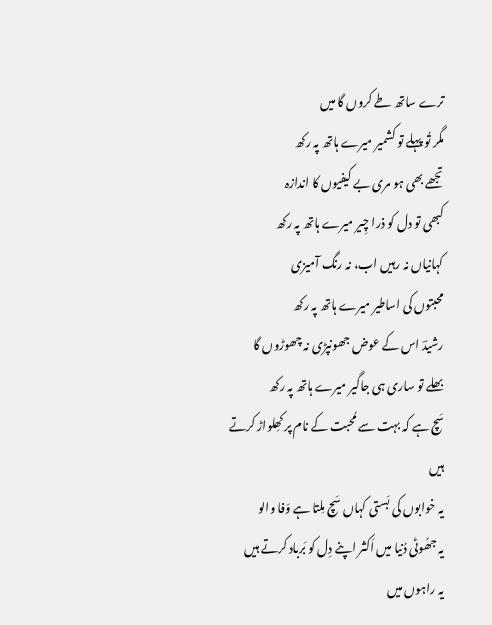ترے ساتھ طے کروں گا میں
مگر تُو پہلے تو کشمیر میرے ہاتھ پہ رکھ
تجھے بھی ہو مری بے کیفیوں کا اندازہ
کبھی تو دل کو ذرا چِیر میرے ہاتھ پہ رکھ
کہانیاں نہ رہیں اب، نہ رنگ آمیزی
محبتوں کی اساطیر میرے ہاتھ پہ رکھ
رشیدؔ اس کے عوض جھونپڑی نہ چھوڑوں گا
بھلے تو ساری ہی جاگیر میرے ہاتھ پہ رکھ
سَچ ہے کہ بہت سے مُحبت کے نام پر کھِلواڑ کرتے ہیں
یہ خوابوں کی بَستی کہاں سَچ مِلتا ہے وَفا والو
یہ جھُوٹی دُنیا میں اَکثر اپنے دِل کو بَرباد کرتے ہیں
یہ راہوں میں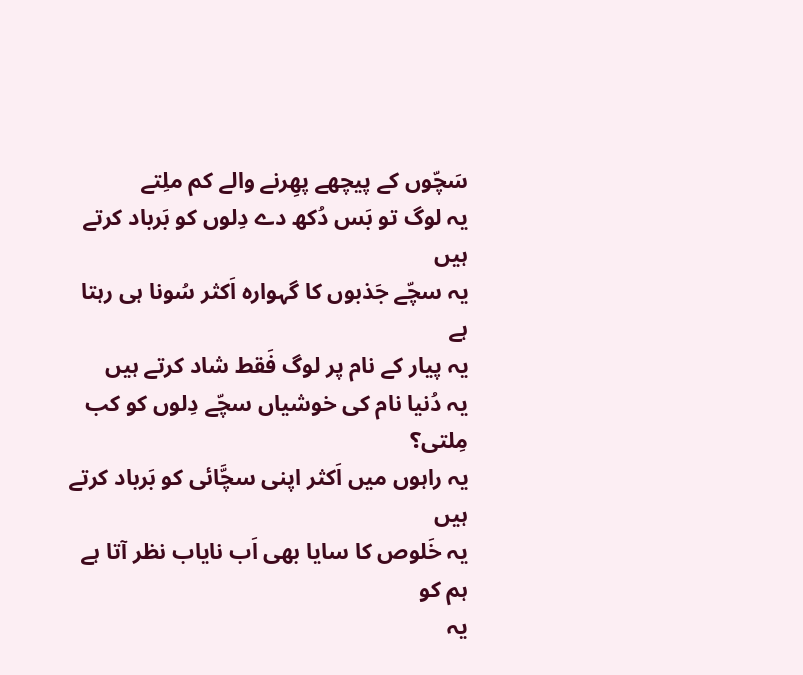سَچّوں کے پیچھے پھِرنے والے کم ملِتے
یہ لوگ تو بَس دُکھ دے دِلوں کو بَرباد کرتے ہیں
یہ سچّے جَذبوں کا گہوارہ اَکثر سُونا ہی رہتا ہے
یہ پیار کے نام پر لوگ فَقط شاد کرتے ہیں
یہ دُنیا نام کی خوشیاں سچّے دِلوں کو کب مِلتی؟
یہ راہوں میں اَکثر اپنی سچَّائی کو بَرباد کرتے ہیں
یہ خَلوص کا سایا بھی اَب نایاب نظر آتا ہے ہم کو
یہ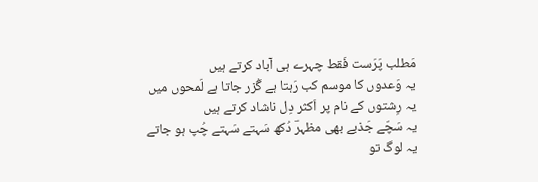مَطلب پَرَست فَقط چہرے ہی آباد کرتے ہیں
یہ وَعدوں کا موسم کب رَہتا ہے گُزر جاتا ہے لَمحوں میں
یہ رِشتوں کے نام پر اَکثر دِل ناشاد کرتے ہیں
یہ سَچّے جَذبے بھی مظہرؔ دُکھ سَہتے سَہتے چُپ ہو جاتے
یہ لوگ تو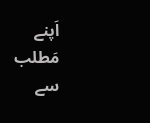اَپنے مَطلب سے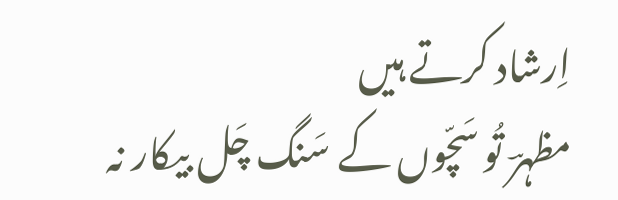اِرشاد کرتے ہیں
مظہرؔ تُو سَچّوں کے سَنگ چَل بیکار نہ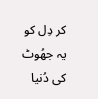کر دِل کو
یہ جھُوٹ کی دُنیا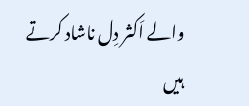والے اَکثر دِل ناشاد کرتے ہیں